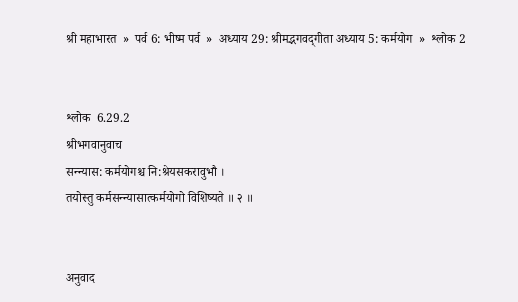श्री महाभारत  »  पर्व 6: भीष्म पर्व  »  अध्याय 29: श्रीमद्भगवद्‍गीता अध्याय 5: कर्मयोग  »  श्लोक 2


श्लोक  6.29.2
श्रीभगवानुवाच
सन्न्यास: कर्मयोगश्च नि:श्रेयसकरावुभौ ।
तयोस्तु कर्मसन्न्यासात्कर्मयोगो विशिष्यते ॥ २ ॥


अनुवाद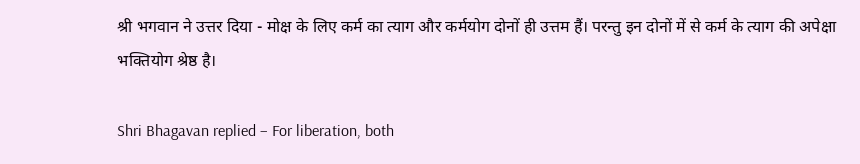श्री भगवान ने उत्तर दिया - मोक्ष के लिए कर्म का त्याग और कर्मयोग दोनों ही उत्तम हैं। परन्तु इन दोनों में से कर्म के त्याग की अपेक्षा भक्तियोग श्रेष्ठ है।

Shri Bhagavan replied – For liberation, both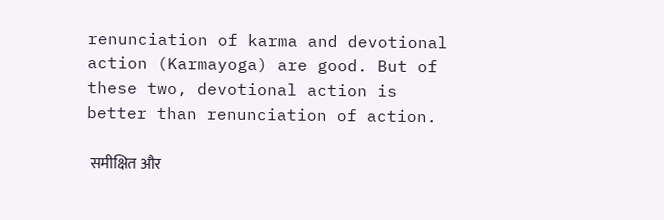renunciation of karma and devotional action (Karmayoga) are good. But of these two, devotional action is better than renunciation of action.

 समीक्षित और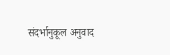संदर्भानुकूल अनुवाद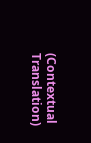(Contextual Translation)